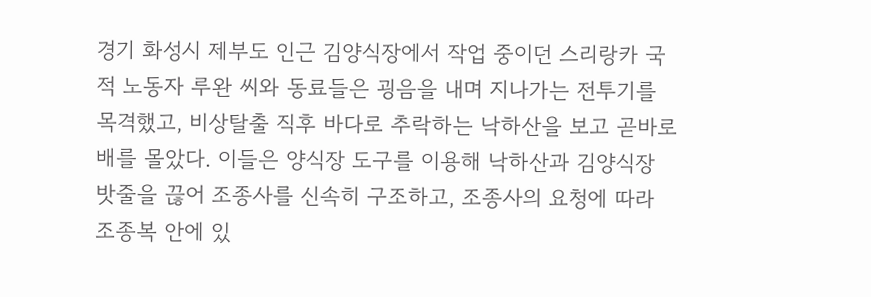경기 화성시 제부도 인근 김양식장에서 작업 중이던 스리랑카 국적 노동자 루완 씨와 동료들은 굉음을 내며 지나가는 전투기를 목격했고, 비상탈출 직후 바다로 추락하는 낙하산을 보고 곧바로 배를 몰았다. 이들은 양식장 도구를 이용해 낙하산과 김양식장 밧줄을 끊어 조종사를 신속히 구조하고, 조종사의 요청에 따라 조종복 안에 있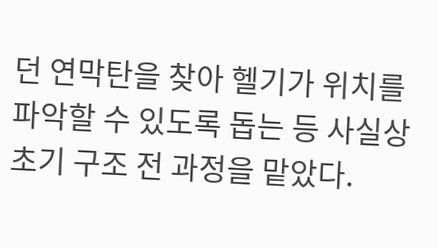던 연막탄을 찾아 헬기가 위치를 파악할 수 있도록 돕는 등 사실상 초기 구조 전 과정을 맡았다.